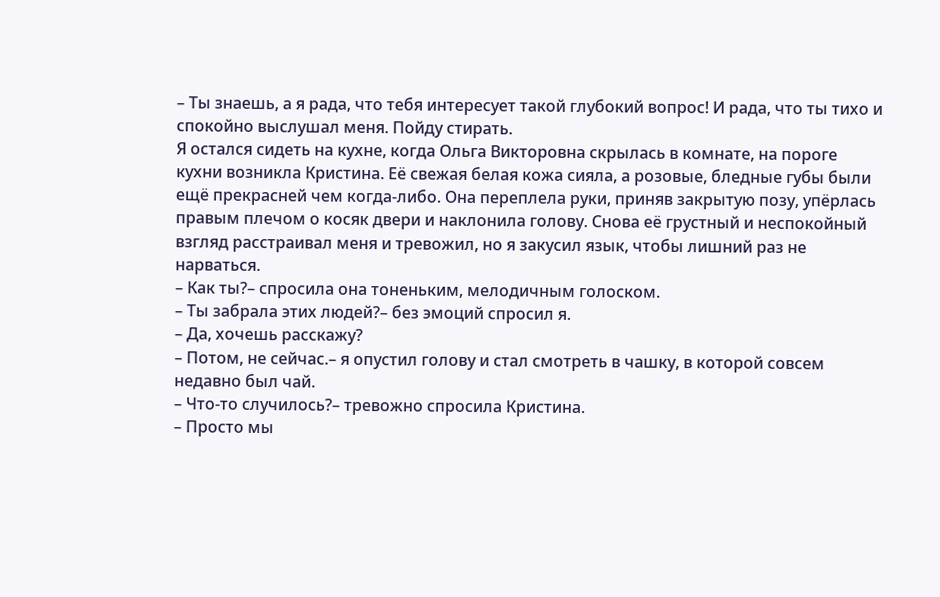– Ты знаешь, а я рада, что тебя интересует такой глубокий вопрос! И рада, что ты тихо и спокойно выслушал меня. Пойду стирать.
Я остался сидеть на кухне, когда Ольга Викторовна скрылась в комнате, на пороге кухни возникла Кристина. Её свежая белая кожа сияла, а розовые, бледные губы были ещё прекрасней чем когда-либо. Она переплела руки, приняв закрытую позу, упёрлась правым плечом о косяк двери и наклонила голову. Снова её грустный и неспокойный взгляд расстраивал меня и тревожил, но я закусил язык, чтобы лишний раз не нарваться.
– Как ты?– спросила она тоненьким, мелодичным голоском.
– Ты забрала этих людей?– без эмоций спросил я.
– Да, хочешь расскажу?
– Потом, не сейчас.– я опустил голову и стал смотреть в чашку, в которой совсем недавно был чай.
– Что-то случилось?– тревожно спросила Кристина.
– Просто мы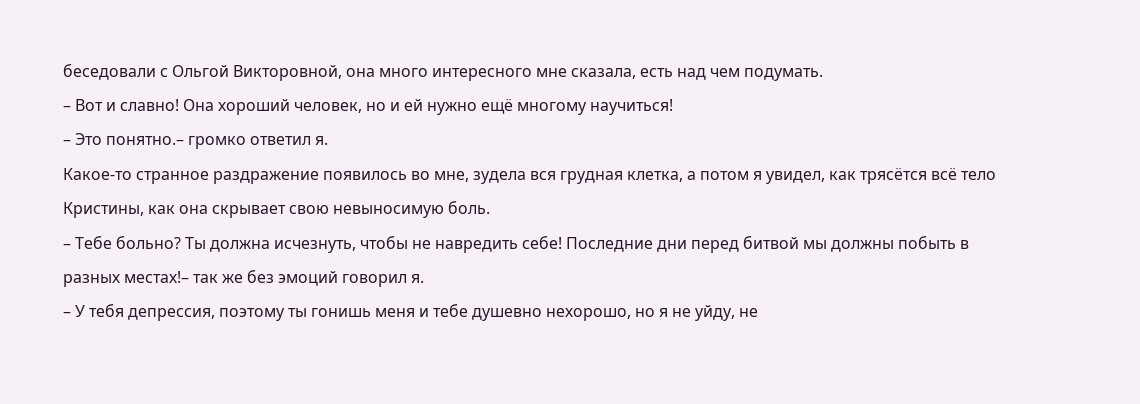беседовали с Ольгой Викторовной, она много интересного мне сказала, есть над чем подумать.
– Вот и славно! Она хороший человек, но и ей нужно ещё многому научиться!
– Это понятно.– громко ответил я.
Какое-то странное раздражение появилось во мне, зудела вся грудная клетка, а потом я увидел, как трясётся всё тело Кристины, как она скрывает свою невыносимую боль.
– Тебе больно? Ты должна исчезнуть, чтобы не навредить себе! Последние дни перед битвой мы должны побыть в разных местах!– так же без эмоций говорил я.
– У тебя депрессия, поэтому ты гонишь меня и тебе душевно нехорошо, но я не уйду, не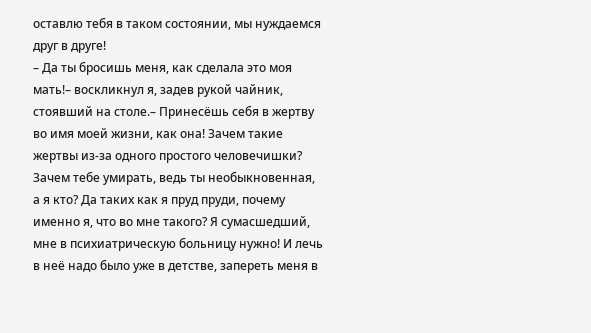оставлю тебя в таком состоянии, мы нуждаемся друг в друге!
– Да ты бросишь меня, как сделала это моя мать!– воскликнул я, задев рукой чайник, стоявший на столе.– Принесёшь себя в жертву во имя моей жизни, как она! Зачем такие жертвы из-за одного простого человечишки? Зачем тебе умирать, ведь ты необыкновенная, а я кто? Да таких как я пруд пруди, почему именно я, что во мне такого? Я сумасшедший, мне в психиатрическую больницу нужно! И лечь в неё надо было уже в детстве, запереть меня в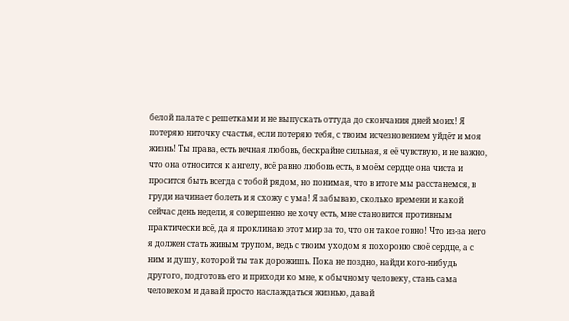белой палате с решетками и не выпускать оттуда до скончания дней моих! Я потеряю ниточку счастья, если потеряю тебя, с твоим исчезновением уйдёт и моя жизнь! Ты права, есть вечная любовь, бескрайне сильная, я её чувствую, и не важно, что она относится к ангелу, всё равно любовь есть, в моём сердце она чиста и просится быть всегда с тобой рядом, но понимая, что в итоге мы расстанемся, в груди начинает болеть и я схожу с ума! Я забываю, сколько времени и какой сейчас день недели, я совершенно не хочу есть, мне становится противным практически всё, да я проклинаю этот мир за то, что он такое говно! Что из-за него я должен стать живым трупом, ведь с твоим уходом я похороню своё сердце, а с ним и душу, которой ты так дорожишь. Пока не поздно, найди кого-нибудь другого, подготовь его и приходи ко мне, к обычному человеку, стань сама человеком и давай просто наслаждаться жизнью, давай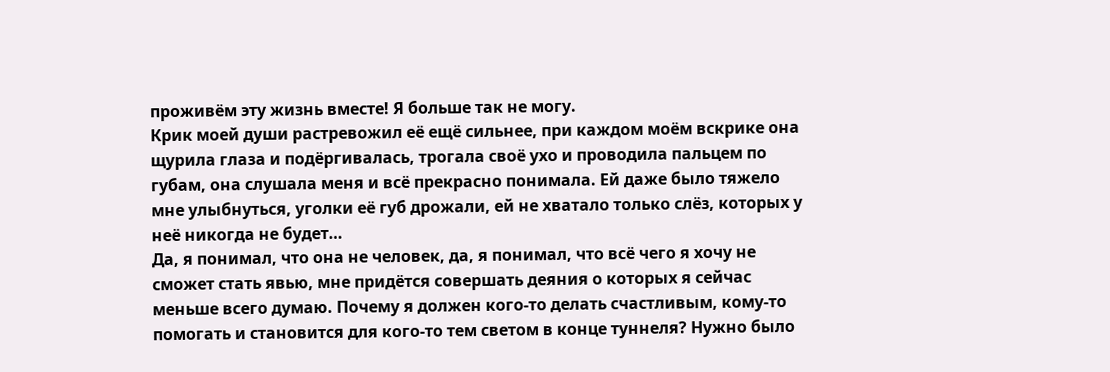проживём эту жизнь вместе! Я больше так не могу.
Крик моей души растревожил её ещё сильнее, при каждом моём вскрике она щурила глаза и подёргивалась, трогала своё ухо и проводила пальцем по губам, она слушала меня и всё прекрасно понимала. Ей даже было тяжело мне улыбнуться, уголки её губ дрожали, ей не хватало только слёз, которых у неё никогда не будет…
Да, я понимал, что она не человек, да, я понимал, что всё чего я хочу не сможет стать явью, мне придётся совершать деяния о которых я сейчас меньше всего думаю. Почему я должен кого-то делать счастливым, кому-то помогать и становится для кого-то тем светом в конце туннеля? Нужно было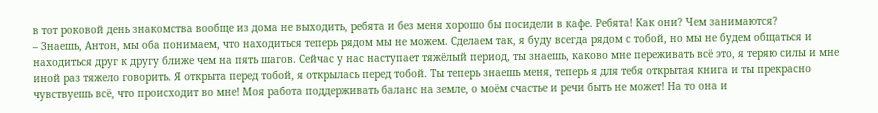в тот роковой день знакомства вообще из дома не выходить, ребята и без меня хорошо бы посидели в кафе. Ребята! Как они? Чем занимаются?
– Знаешь, Антон, мы оба понимаем, что находиться теперь рядом мы не можем. Сделаем так, я буду всегда рядом с тобой, но мы не будем общаться и находиться друг к другу ближе чем на пять шагов. Сейчас у нас наступает тяжёлый период, ты знаешь, каково мне переживать всё это, я теряю силы и мне иной раз тяжело говорить. Я открыта перед тобой, я открылась перед тобой. Ты теперь знаешь меня, теперь я для тебя открытая книга и ты прекрасно чувствуешь всё, что происходит во мне! Моя работа поддерживать баланс на земле, о моём счастье и речи быть не может! На то она и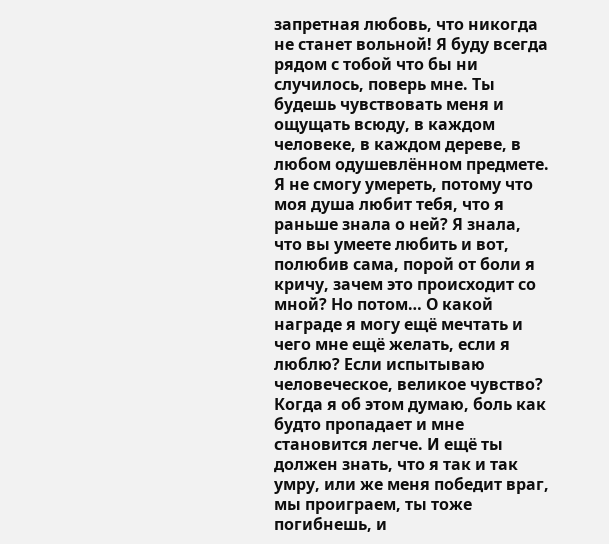запретная любовь, что никогда не станет вольной! Я буду всегда рядом с тобой что бы ни случилось, поверь мне. Ты будешь чувствовать меня и ощущать всюду, в каждом человеке, в каждом дереве, в любом одушевлённом предмете. Я не смогу умереть, потому что моя душа любит тебя, что я раньше знала о ней? Я знала, что вы умеете любить и вот, полюбив сама, порой от боли я кричу, зачем это происходит со мной? Но потом… О какой награде я могу ещё мечтать и чего мне ещё желать, если я люблю? Если испытываю человеческое, великое чувство? Когда я об этом думаю, боль как будто пропадает и мне становится легче. И ещё ты должен знать, что я так и так умру, или же меня победит враг, мы проиграем, ты тоже погибнешь, и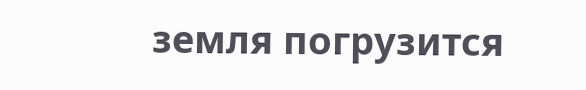земля погрузится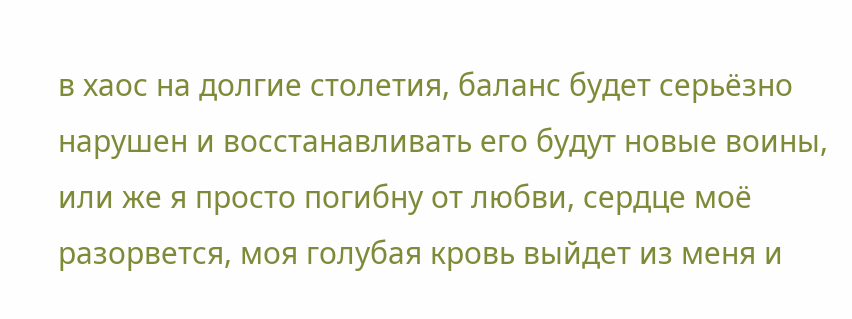в хаос на долгие столетия, баланс будет серьёзно нарушен и восстанавливать его будут новые воины, или же я просто погибну от любви, сердце моё разорвется, моя голубая кровь выйдет из меня и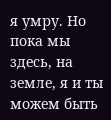я умру. Но пока мы здесь, на земле, я и ты можем быть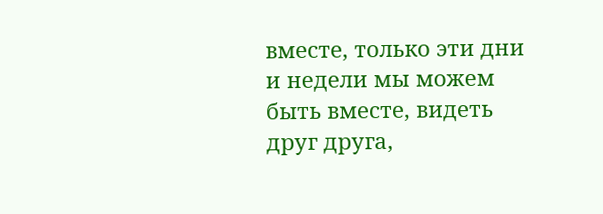вместе, только эти дни и недели мы можем быть вместе, видеть друг друга,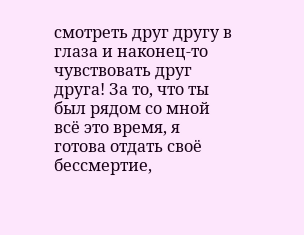смотреть друг другу в глаза и наконец-то чувствовать друг друга! За то, что ты был рядом со мной всё это время, я готова отдать своё бессмертие,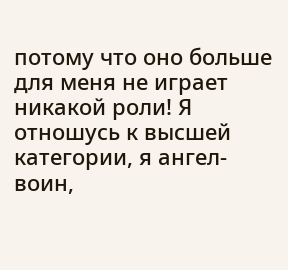потому что оно больше для меня не играет никакой роли! Я отношусь к высшей категории, я ангел-воин,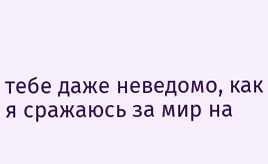тебе даже неведомо, как я сражаюсь за мир на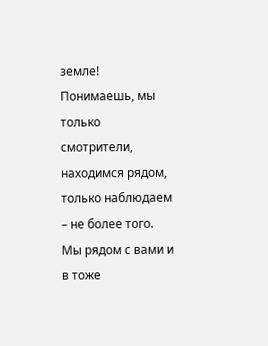земле! Понимаешь, мы только смотрители, находимся рядом, только наблюдаем – не более того. Мы рядом с вами и в тоже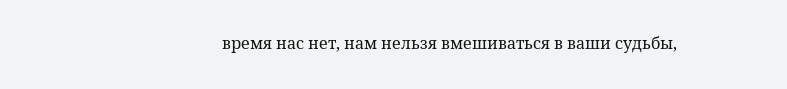время нас нет, нам нельзя вмешиваться в ваши судьбы,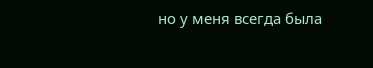но у меня всегда была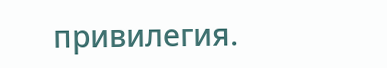привилегия.